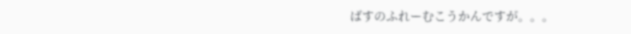ばすのふれーむこうかんですが。。。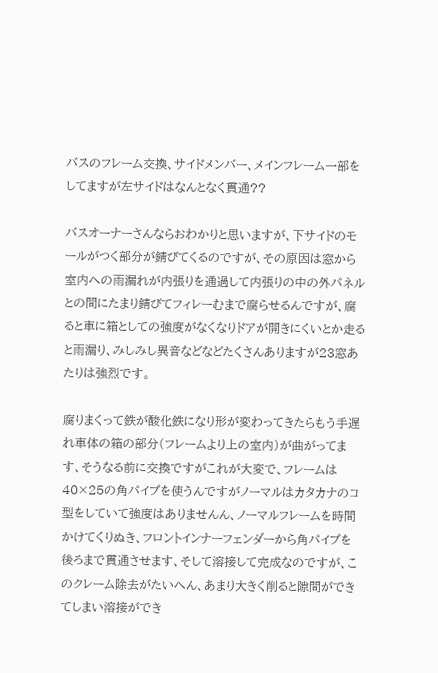バスのフレーム交換、サイドメンバー、メインフレーム一部をしてますが左サイドはなんとなく貫通??

バスオーナーさんならおわかりと思いますが、下サイドのモールがつく部分が錆びてくるのですが、その原因は窓から室内への雨漏れが内張りを通過して内張りの中の外パネルとの間にたまり錆びてフィレーむまで腐らせるんですが、腐ると車に箱としての強度がなくなりドアが開きにくいとか走ると雨漏り、みしみし異音などなどたくさんありますが23窓あたりは強烈です。

腐りまくって鉄が酸化鉄になり形が変わってきたらもう手遅れ車体の箱の部分(フレームより上の室内)が曲がってます、そうなる前に交換ですがこれが大変で、フレームは40×25の角パイプを使うんですがノーマルはカタカナのコ型をしていて強度はありませんん、ノーマルフレームを時間かけてくりぬき、フロントインナーフェンダーから角パイプを後ろまで貫通させます、そして溶接して完成なのですが、このクレーム除去がたいへん、あまり大きく削ると隙間ができてしまい溶接ができ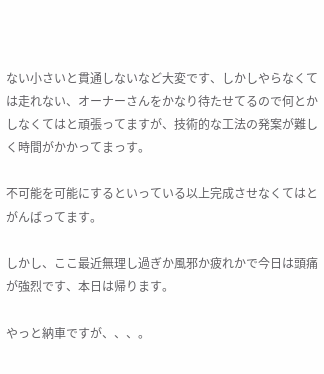ない小さいと貫通しないなど大変です、しかしやらなくては走れない、オーナーさんをかなり待たせてるので何とかしなくてはと頑張ってますが、技術的な工法の発案が難しく時間がかかってまっす。

不可能を可能にするといっている以上完成させなくてはとがんばってます。

しかし、ここ最近無理し過ぎか風邪か疲れかで今日は頭痛が強烈です、本日は帰ります。

やっと納車ですが、、、。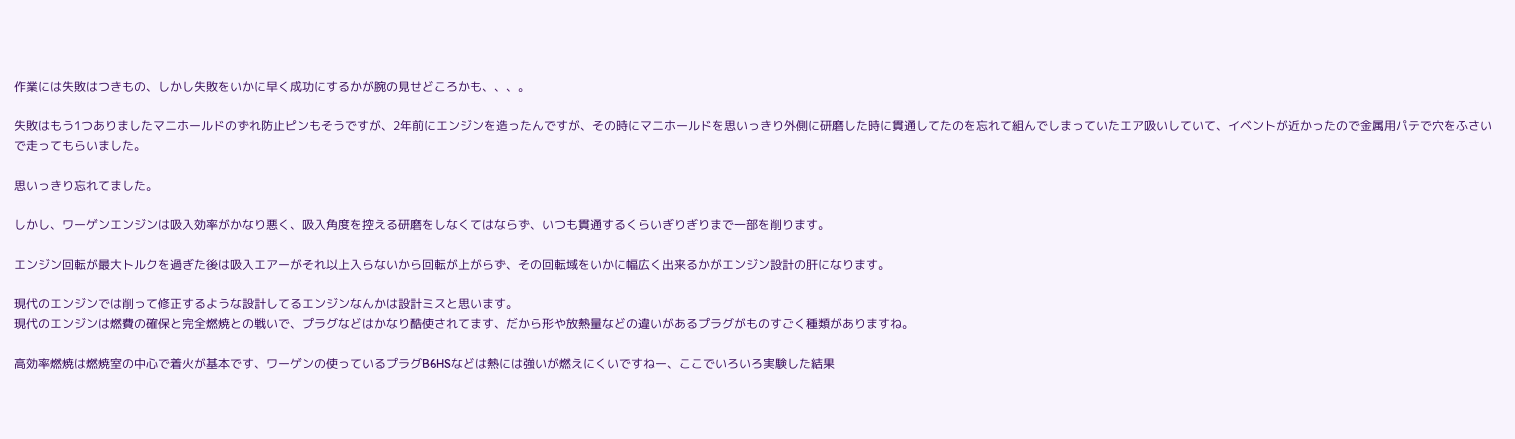作業には失敗はつきもの、しかし失敗をいかに早く成功にするかが腕の見せどころかも、、、。

失敗はもう1つありましたマニホールドのずれ防止ピンもそうですが、2年前にエンジンを造ったんですが、その時にマニホールドを思いっきり外側に研磨した時に貫通してたのを忘れて組んでしまっていたエア吸いしていて、イベントが近かったので金属用パテで穴をふさいで走ってもらいました。

思いっきり忘れてました。

しかし、ワーゲンエンジンは吸入効率がかなり悪く、吸入角度を控える研磨をしなくてはならず、いつも貫通するくらいぎりぎりまで一部を削ります。

エンジン回転が最大トルクを過ぎた後は吸入エアーがそれ以上入らないから回転が上がらず、その回転域をいかに幅広く出来るかがエンジン設計の肝になります。

現代のエンジンでは削って修正するような設計してるエンジンなんかは設計ミスと思います。
現代のエンジンは燃費の確保と完全燃焼との戦いで、プラグなどはかなり酷使されてます、だから形や放熱量などの違いがあるプラグがものすごく種類がありますね。

高効率燃焼は燃焼室の中心で着火が基本です、ワーゲンの使っているプラグB6HSなどは熱には強いが燃えにくいですねー、ここでいろいろ実験した結果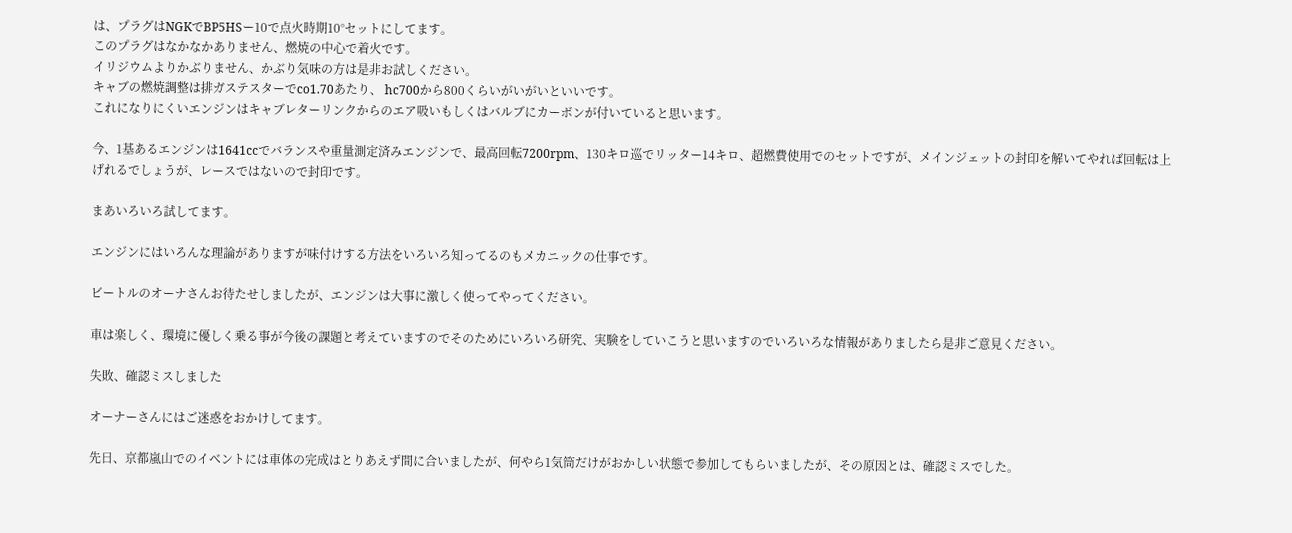は、プラグはNGKでBP5HSー10で点火時期10°セットにしてます。
このプラグはなかなかありません、燃焼の中心で着火です。
イリジウムよりかぶりません、かぶり気味の方は是非お試しください。
キャブの燃焼調整は排ガステスターでco1.70あたり、 hc700から800くらいがいがいといいです。
これになりにくいエンジンはキャブレターリンクからのエア吸いもしくはバルブにカーボンが付いていると思います。

今、1基あるエンジンは1641ccでバランスや重量測定済みエンジンで、最高回転7200rpm、130キロ巡でリッター14キロ、超燃費使用でのセットですが、メインジェットの封印を解いてやれば回転は上げれるでしょうが、レースではないので封印です。

まあいろいろ試してます。

エンジンにはいろんな理論がありますが味付けする方法をいろいろ知ってるのもメカニックの仕事です。

ビートルのオーナさんお待たせしましたが、エンジンは大事に激しく使ってやってください。

車は楽しく、環境に優しく乗る事が今後の課題と考えていますのでそのためにいろいろ研究、実験をしていこうと思いますのでいろいろな情報がありましたら是非ご意見ください。

失敗、確認ミスしました

オーナーさんにはご迷惑をおかけしてます。

先日、京都嵐山でのイベントには車体の完成はとりあえず間に合いましたが、何やら1気筒だけがおかしい状態で参加してもらいましたが、その原因とは、確認ミスでした。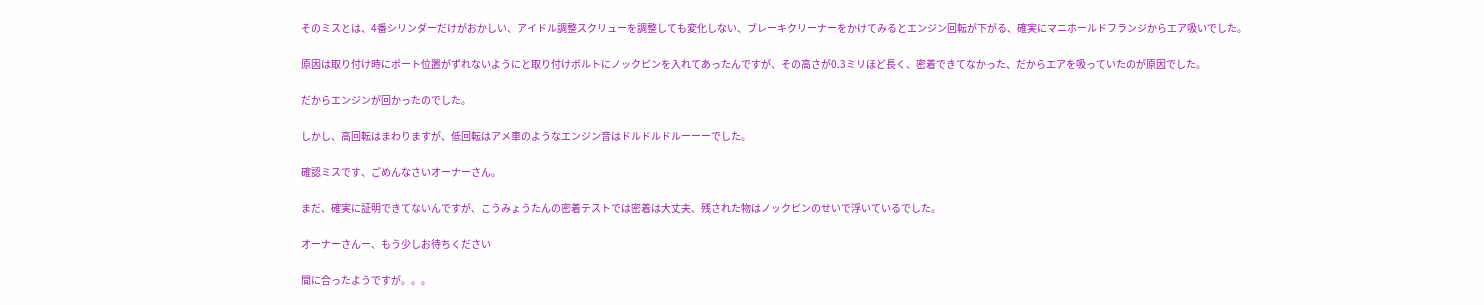そのミスとは、4番シリンダーだけがおかしい、アイドル調整スクリューを調整しても変化しない、ブレーキクリーナーをかけてみるとエンジン回転が下がる、確実にマニホールドフランジからエア吸いでした。

原因は取り付け時にポート位置がずれないようにと取り付けボルトにノックピンを入れてあったんですが、その高さが0.3ミリほど長く、密着できてなかった、だからエアを吸っていたのが原因でした。

だからエンジンが回かったのでした。

しかし、高回転はまわりますが、低回転はアメ車のようなエンジン音はドルドルドルーーーでした。

確認ミスです、ごめんなさいオーナーさん。

まだ、確実に証明できてないんですが、こうみょうたんの密着テストでは密着は大丈夫、残された物はノックピンのせいで浮いているでした。

オーナーさんー、もう少しお待ちください

間に合ったようですが。。。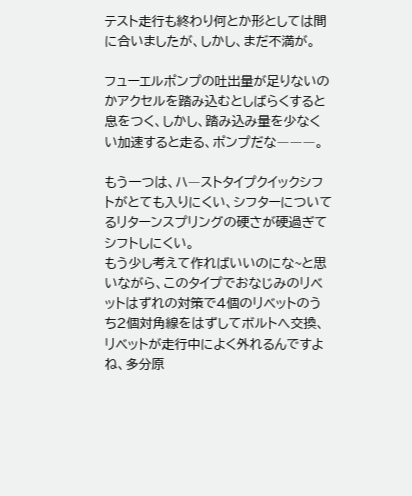テスト走行も終わり何とか形としては間に合いましたが、しかし、まだ不満が。

フューエルポンプの吐出量が足りないのかアクセルを踏み込むとしばらくすると息をつく、しかし、踏み込み量を少なくい加速すると走る、ポンプだな―――。

もう一つは、ハ―ストタイプクイックシフトがとても入りにくい、シフターについてるリターンスプリングの硬さが硬過ぎてシフトしにくい。
もう少し考えて作ればいいのにな~と思いながら、このタイプでおなじみのリベットはずれの対策で4個のリベットのうち2個対角線をはずしてボルトへ交換、リベットが走行中によく外れるんですよね、多分原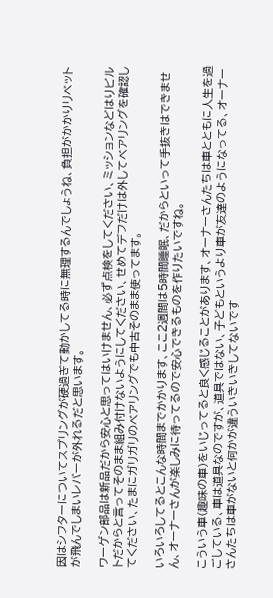因はシフターについてスプリングが硬過ぎて動かしてる時に無理するんでしょうね、負担がかかりリベットが飛んでしまいレバーが外れるだと思います。

ワーゲン部品は新品だから安心と思ってはいけません、必ず点検をしてください、ミッションなどはりビルトだからと言ってそのまま組み付けないようにしてください、せめてデフだけは外してベアリングを確認してください、たまにガリガリのベアリングでも中古そのまま使ってます。

いろいろしてるとこんな時間までかかります、ここ2週間は5時間睡眠、だからといって手抜きはできません、オーナーさんが楽しみに待ってるので安心できるものを作りたいですね。

こういう車(趣味の車)をいじってると良く感じることがあります、オーナーさんたちは車とともに人生を過ごしている、車は道具なのですが、道具ではない、子どもというより車が友達のようになってる、オーナーさんたちは車がないと何かが違ういきいきしてないです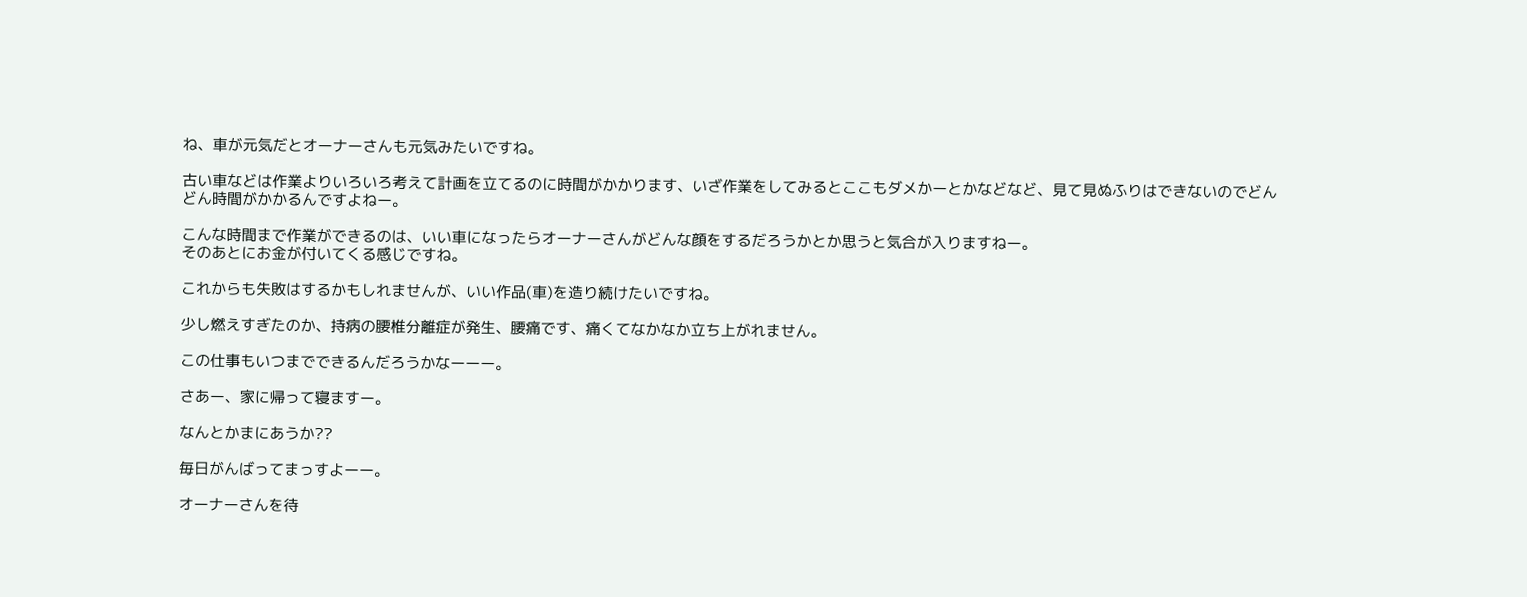ね、車が元気だとオーナーさんも元気みたいですね。

古い車などは作業よりいろいろ考えて計画を立てるのに時間がかかります、いざ作業をしてみるとここもダメかーとかなどなど、見て見ぬふりはできないのでどんどん時間がかかるんですよねー。

こんな時間まで作業ができるのは、いい車になったらオーナーさんがどんな顔をするだろうかとか思うと気合が入りますねー。
そのあとにお金が付いてくる感じですね。

これからも失敗はするかもしれませんが、いい作品(車)を造り続けたいですね。

少し燃えすぎたのか、持病の腰椎分離症が発生、腰痛です、痛くてなかなか立ち上がれません。

この仕事もいつまでできるんだろうかなーーー。

さあー、家に帰って寝ますー。

なんとかまにあうか??

毎日がんばってまっすよーー。

オーナーさんを待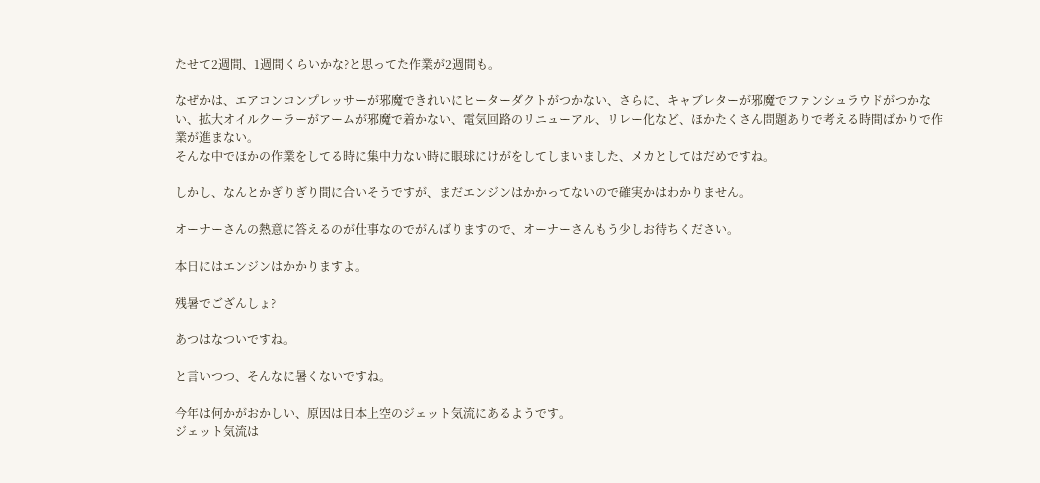たせて2週間、1週間くらいかな?と思ってた作業が2週間も。

なぜかは、エアコンコンプレッサーが邪魔できれいにヒーターダクトがつかない、さらに、キャブレターが邪魔でファンシュラウドがつかない、拡大オイルクーラーがアームが邪魔で着かない、電気回路のリニューアル、リレー化など、ほかたくさん問題ありで考える時間ばかりで作業が進まない。
そんな中でほかの作業をしてる時に集中力ない時に眼球にけがをしてしまいました、メカとしてはだめですね。

しかし、なんとかぎりぎり間に合いそうですが、まだエンジンはかかってないので確実かはわかりません。

オーナーさんの熱意に答えるのが仕事なのでがんばりますので、オーナーさんもう少しお待ちください。

本日にはエンジンはかかりますよ。

残暑でござんしょ?

あつはなついですね。

と言いつつ、そんなに暑くないですね。

今年は何かがおかしい、原因は日本上空のジェット気流にあるようです。
ジェット気流は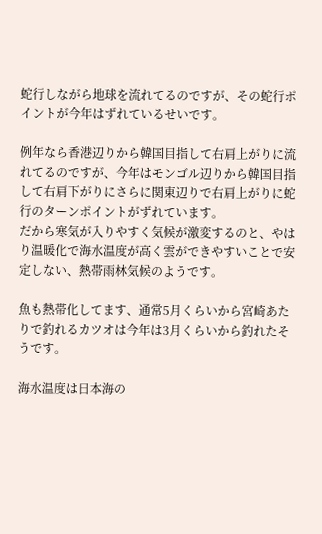蛇行しながら地球を流れてるのですが、その蛇行ポイントが今年はずれているせいです。

例年なら香港辺りから韓国目指して右肩上がりに流れてるのですが、今年はモンゴル辺りから韓国目指して右肩下がりにさらに関東辺りで右肩上がりに蛇行のターンポイントがずれています。
だから寒気が入りやすく気候が激変するのと、やはり温暖化で海水温度が高く雲ができやすいことで安定しない、熱帯雨林気候のようです。

魚も熱帯化してます、通常5月くらいから宮崎あたりで釣れるカツオは今年は3月くらいから釣れたそうです。

海水温度は日本海の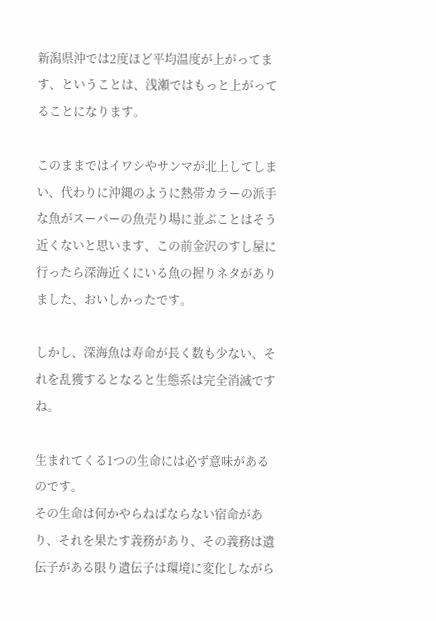新潟県沖では2度ほど平均温度が上がってます、ということは、浅瀬ではもっと上がってることになります。

このままではイワシやサンマが北上してしまい、代わりに沖縄のように熱帯カラーの派手な魚がスーパーの魚売り場に並ぶことはそう近くないと思います、この前金沢のすし屋に行ったら深海近くにいる魚の握りネタがありました、おいしかったです。

しかし、深海魚は寿命が長く数も少ない、それを乱獲するとなると生態系は完全消滅ですね。

生まれてくる1つの生命には必ず意味があるのです。
その生命は何かやらねばならない宿命があり、それを果たす義務があり、その義務は遺伝子がある限り遺伝子は環境に変化しながら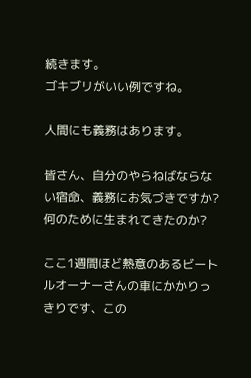続きます。
ゴキブリがいい例ですね。

人間にも義務はあります。

皆さん、自分のやらねばならない宿命、義務にお気づきですか?
何のために生まれてきたのか?

ここ1週間ほど熱意のあるビートルオーナーさんの車にかかりっきりです、この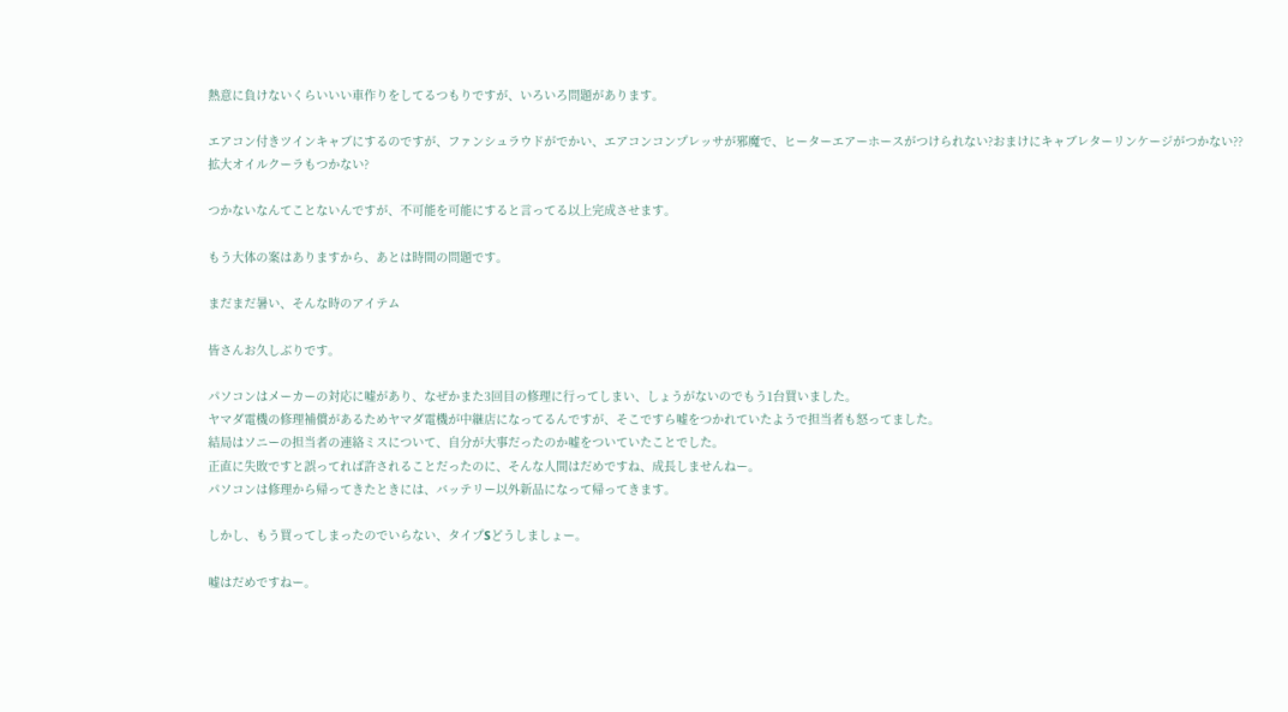熱意に負けないくらいいい車作りをしてるつもりですが、いろいろ問題があります。

エアコン付きツインキャブにするのですが、ファンシュラウドがでかい、エアコンコンプレッサが邪魔で、ヒーターエアーホースがつけられない?おまけにキャブレターリンケージがつかない??
拡大オイルクーラもつかない?

つかないなんてことないんですが、不可能を可能にすると言ってる以上完成させます。

もう大体の案はありますから、あとは時間の問題です。

まだまだ暑い、そんな時のアイテム

皆さんお久しぶりです。

パソコンはメーカーの対応に嘘があり、なぜかまた3回目の修理に行ってしまい、しょうがないのでもう1台買いました。
ヤマダ電機の修理補償があるためヤマダ電機が中継店になってるんですが、そこですら嘘をつかれていたようで担当者も怒ってました。
結局はソニーの担当者の連絡ミスについて、自分が大事だったのか嘘をついていたことでした。
正直に失敗ですと誤ってれば許されることだったのに、そんな人間はだめですね、成長しませんねー。
パソコンは修理から帰ってきたときには、バッテリー以外新品になって帰ってきます。

しかし、もう買ってしまったのでいらない、タイプSどうしましょー。

嘘はだめですねー。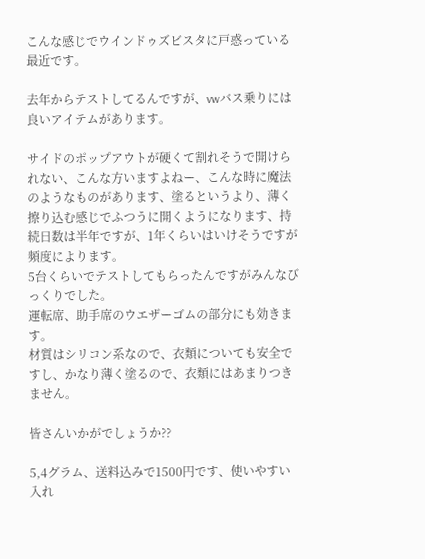こんな感じでウインドゥズビスタに戸惑っている最近です。

去年からテストしてるんですが、vwバス乗りには良いアイテムがあります。

サイドのポップアウトが硬くて割れそうで開けられない、こんな方いますよねー、こんな時に魔法のようなものがあります、塗るというより、薄く擦り込む感じでふつうに開くようになります、持続日数は半年ですが、1年くらいはいけそうですが頻度によります。
5台くらいでテストしてもらったんですがみんなびっくりでした。
運転席、助手席のウエザーゴムの部分にも効きます。
材質はシリコン系なので、衣類についても安全ですし、かなり薄く塗るので、衣類にはあまりつきません。

皆さんいかがでしょうか??

5,4グラム、送料込みで1500円です、使いやすい入れ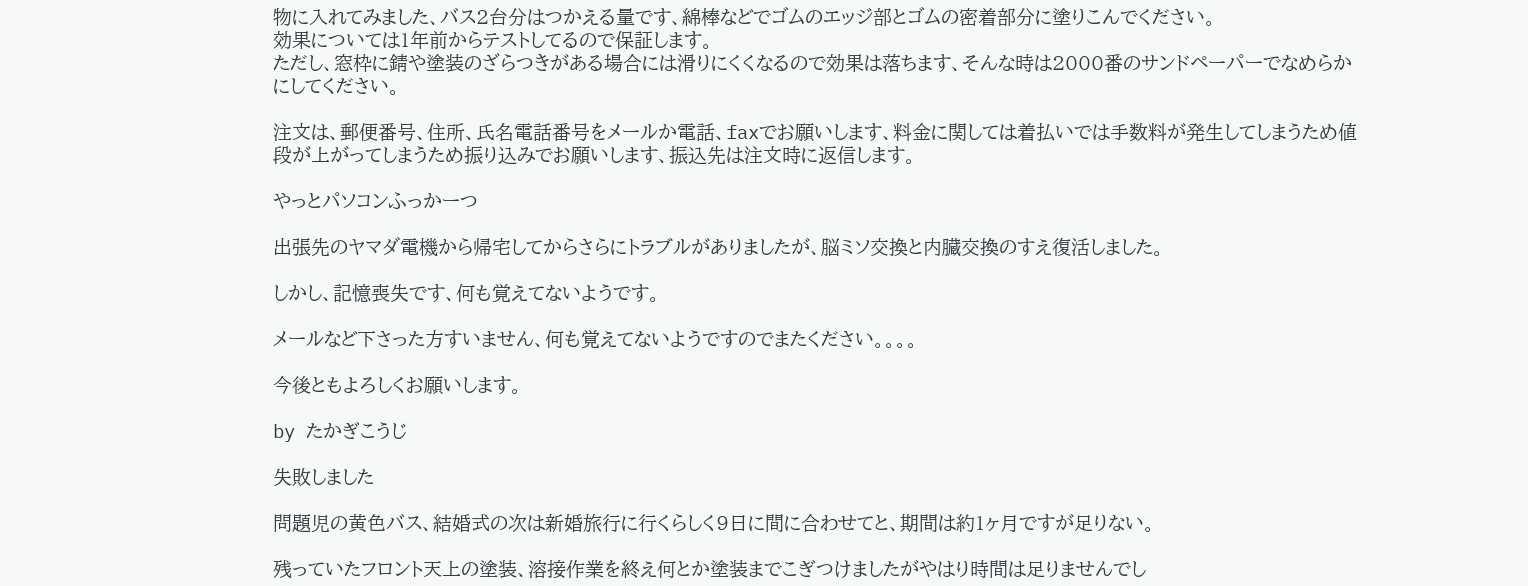物に入れてみました、バス2台分はつかえる量です、綿棒などでゴムのエッジ部とゴムの密着部分に塗りこんでください。
効果については1年前からテストしてるので保証します。
ただし、窓枠に錆や塗装のざらつきがある場合には滑りにくくなるので効果は落ちます、そんな時は2000番のサンドペーパーでなめらかにしてください。

注文は、郵便番号、住所、氏名電話番号をメールか電話、faxでお願いします、料金に関しては着払いでは手数料が発生してしまうため値段が上がってしまうため振り込みでお願いします、振込先は注文時に返信します。

やっとパソコンふっかーつ

出張先のヤマダ電機から帰宅してからさらにトラブルがありましたが、脳ミソ交換と内臓交換のすえ復活しました。

しかし、記憶喪失です、何も覚えてないようです。

メールなど下さった方すいません、何も覚えてないようですのでまたください。。。。

今後ともよろしくお願いします。

by たかぎこうじ

失敗しました

問題児の黄色バス、結婚式の次は新婚旅行に行くらしく9日に間に合わせてと、期間は約1ヶ月ですが足りない。

残っていたフロント天上の塗装、溶接作業を終え何とか塗装までこぎつけましたがやはり時間は足りませんでし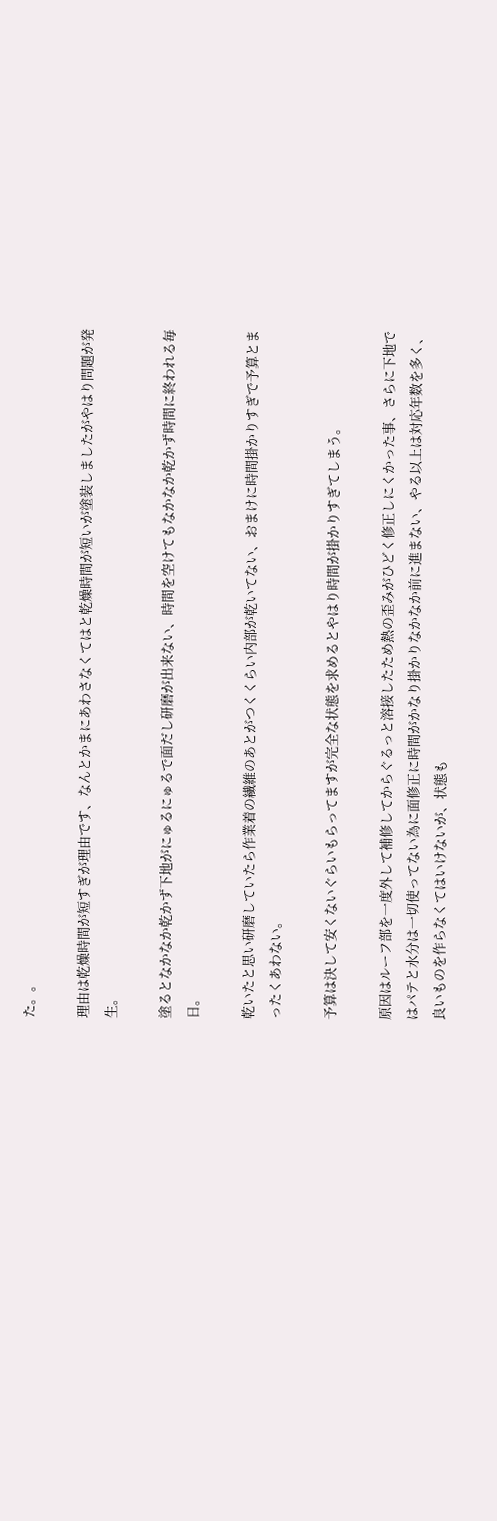た。。

理由は乾燥時間が短すぎが理由です、なんとかまにあわさなくてはと乾燥時間が短いが塗装しましたがやはり問題が発生。

塗るとなかなか乾かず下地がにゅるにゅるで面だし研磨が出来ない、時間を空けてもなかなか乾かず時間に終われる毎日。

乾いたと思い研磨していたら作業着の繊維のあとがつくくらい内部が乾いてない、おまけに時間掛かりすぎで予算とまったくあわない。

予算は決して安くないぐらいもらってますが完全な状態を求めるとやはり時間が掛かりすぎてしまう。

原因はルーフ部を一度外して補修してからぐるっと溶接したため熱の歪みがひどく修正しにくかった事、さらに下地ではパテと水分は一切使ってない為に面修正に時間がかなり掛かりなかなか前に進まない、やる以上は対応年数を多く、良いものを作らなくてはいけないが、状態も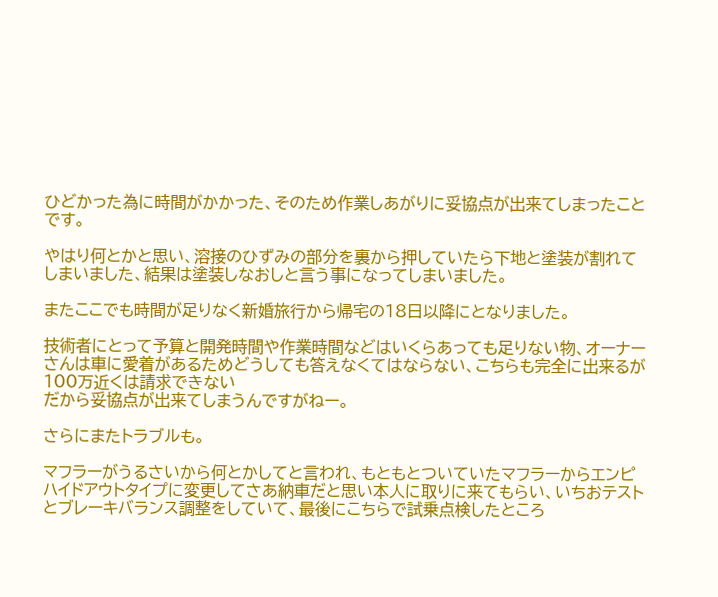ひどかった為に時間がかかった、そのため作業しあがりに妥協点が出来てしまったことです。

やはり何とかと思い、溶接のひずみの部分を裏から押していたら下地と塗装が割れてしまいました、結果は塗装しなおしと言う事になってしまいました。

またここでも時間が足りなく新婚旅行から帰宅の18日以降にとなりました。

技術者にとって予算と開発時間や作業時間などはいくらあっても足りない物、オーナーさんは車に愛着があるためどうしても答えなくてはならない、こちらも完全に出来るが100万近くは請求できない
だから妥協点が出来てしまうんですがねー。

さらにまたトラブルも。

マフラーがうるさいから何とかしてと言われ、もともとついていたマフラーからエンピハイドアウトタイプに変更してさあ納車だと思い本人に取りに来てもらい、いちおテストとブレーキバランス調整をしていて、最後にこちらで試乗点検したところ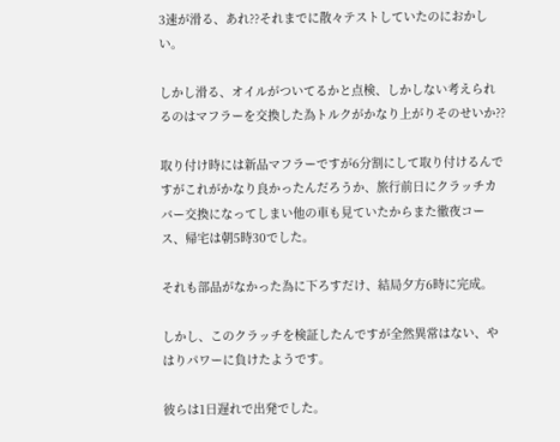3速が滑る、あれ??それまでに散々テストしていたのにおかしい。

しかし滑る、オイルがついてるかと点検、しかしない考えられるのはマフラーを交換した為トルクがかなり上がりそのせいか??

取り付け時には新品マフラーですが6分割にして取り付けるんですがこれがかなり良かったんだろうか、旅行前日にクラッチカバー交換になってしまい他の車も見ていたからまた徹夜コース、帰宅は朝5時30でした。

それも部品がなかった為に下ろすだけ、結局夕方6時に完成。

しかし、このクラッチを検証したんですが全然異常はない、やはりパワーに負けたようです。

彼らは1日遅れで出発でした。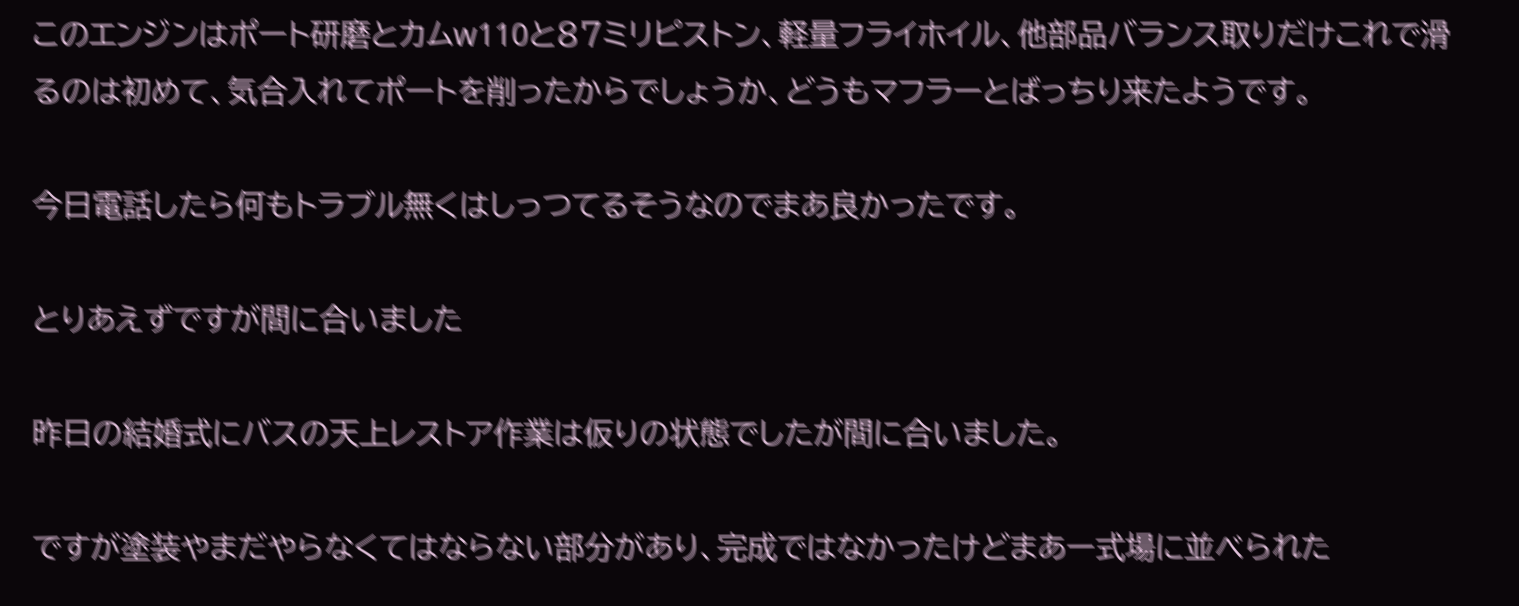このエンジンはポート研磨とカムw110と87ミリピストン、軽量フライホイル、他部品バランス取りだけこれで滑るのは初めて、気合入れてポートを削ったからでしょうか、どうもマフラーとばっちり来たようです。

今日電話したら何もトラブル無くはしっつてるそうなのでまあ良かったです。

とりあえずですが間に合いました

昨日の結婚式にバスの天上レストア作業は仮りの状態でしたが間に合いました。

ですが塗装やまだやらなくてはならない部分があり、完成ではなかったけどまあー式場に並べられた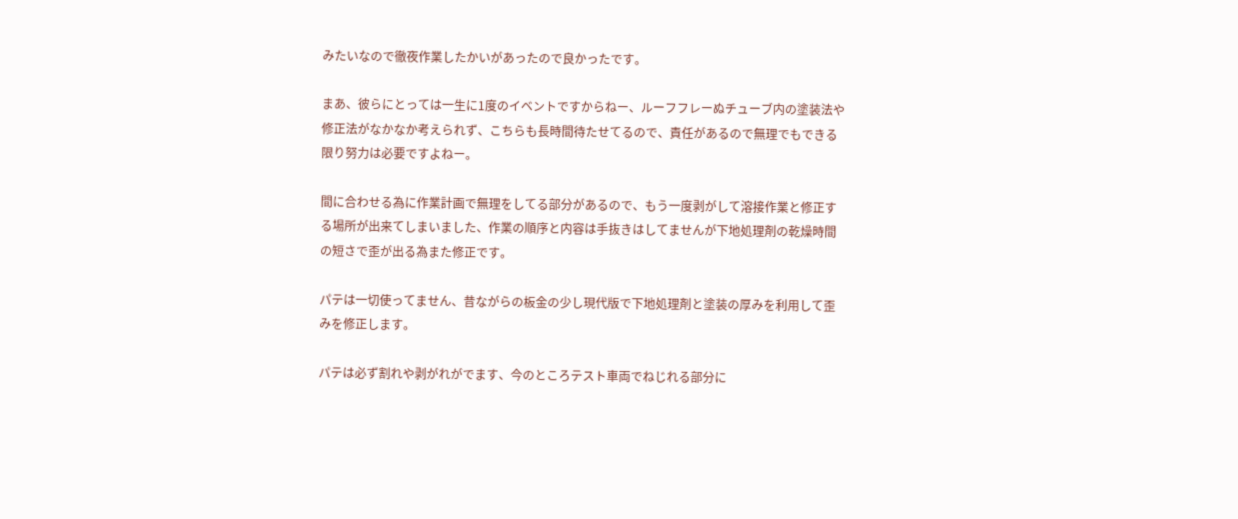みたいなので徹夜作業したかいがあったので良かったです。

まあ、彼らにとっては一生に1度のイベントですからねー、ルーフフレーぬチューブ内の塗装法や修正法がなかなか考えられず、こちらも長時間待たせてるので、責任があるので無理でもできる限り努力は必要ですよねー。

間に合わせる為に作業計画で無理をしてる部分があるので、もう一度剥がして溶接作業と修正する場所が出来てしまいました、作業の順序と内容は手抜きはしてませんが下地処理剤の乾燥時間の短さで歪が出る為また修正です。

パテは一切使ってません、昔ながらの板金の少し現代版で下地処理剤と塗装の厚みを利用して歪みを修正します。

パテは必ず割れや剥がれがでます、今のところテスト車両でねじれる部分に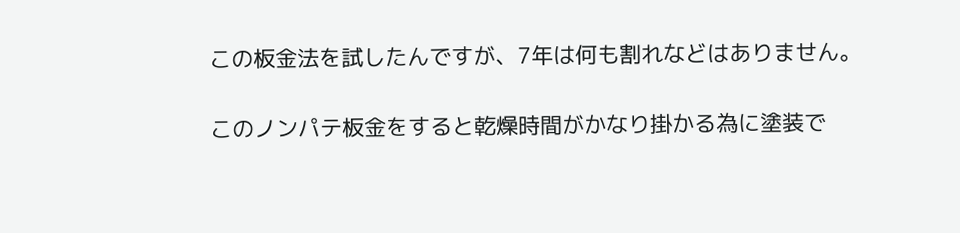この板金法を試したんですが、7年は何も割れなどはありません。

このノンパテ板金をすると乾燥時間がかなり掛かる為に塗装で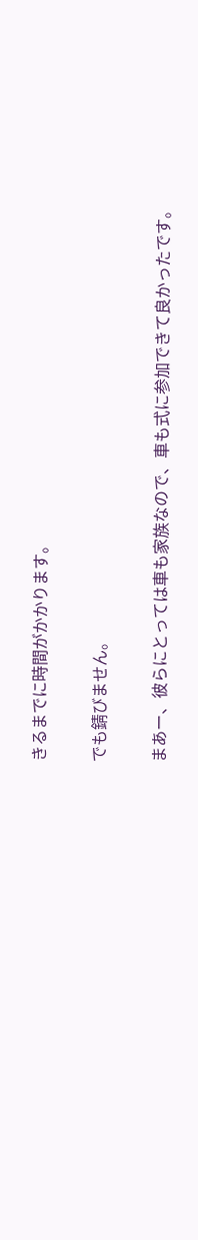きるまでに時間がかかります。

でも錆びません。

まあー、彼らにとっては車も家族なので、車も式に参加できて良かったです。